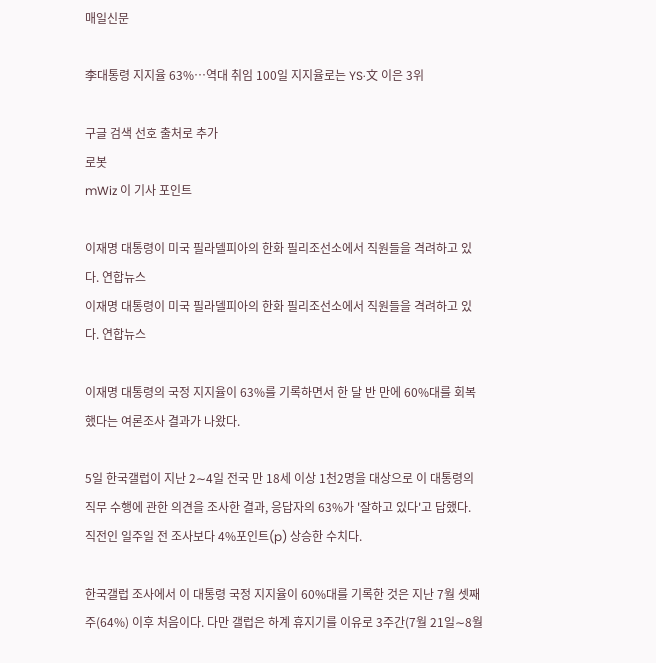매일신문

李대통령 지지율 63%…역대 취임 100일 지지율로는 YS·文 이은 3위

구글 검색 선호 출처로 추가
로봇
mWiz 이 기사 포인트

이재명 대통령이 미국 필라델피아의 한화 필리조선소에서 직원들을 격려하고 있다. 연합뉴스
이재명 대통령이 미국 필라델피아의 한화 필리조선소에서 직원들을 격려하고 있다. 연합뉴스

이재명 대통령의 국정 지지율이 63%를 기록하면서 한 달 반 만에 60%대를 회복했다는 여론조사 결과가 나왔다.

5일 한국갤럽이 지난 2∼4일 전국 만 18세 이상 1천2명을 대상으로 이 대통령의 직무 수행에 관한 의견을 조사한 결과, 응답자의 63%가 '잘하고 있다'고 답했다. 직전인 일주일 전 조사보다 4%포인트(p) 상승한 수치다.

한국갤럽 조사에서 이 대통령 국정 지지율이 60%대를 기록한 것은 지난 7월 셋째 주(64%) 이후 처음이다. 다만 갤럽은 하계 휴지기를 이유로 3주간(7월 21일∼8월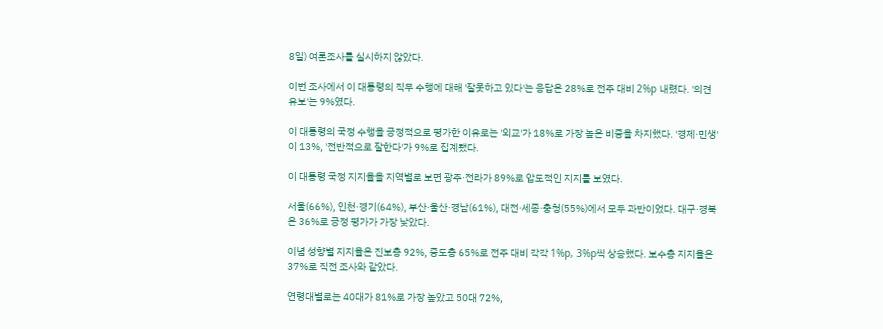8일) 여론조사를 실시하지 않았다.

이번 조사에서 이 대통령의 직무 수행에 대해 '잘못하고 있다'는 응답은 28%로 전주 대비 2%p 내렸다. '의견 유보'는 9%였다.

이 대통령의 국정 수행을 긍정적으로 평가한 이유로는 '외교'가 18%로 가장 높은 비중을 차지했다. '경제·민생'이 13%, '전반적으로 잘한다'가 9%로 집계됐다.

이 대통령 국정 지지율을 지역별로 보면 광주·전라가 89%로 압도적인 지지를 보였다.

서울(66%), 인천·경기(64%), 부산·울산·경남(61%), 대전·세종·충청(55%)에서 모두 과반이었다. 대구·경북은 36%로 긍정 평가가 가장 낮았다.

이념 성향별 지지율은 진보층 92%, 중도층 65%로 전주 대비 각각 1%p, 3%p씩 상승했다. 보수층 지지율은 37%로 직전 조사와 같았다.

연령대별로는 40대가 81%로 가장 높았고 50대 72%,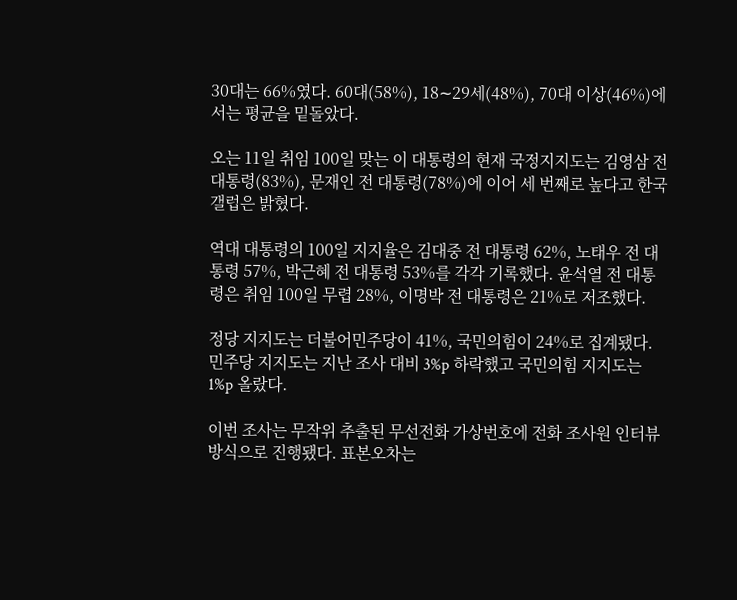30대는 66%였다. 60대(58%), 18∼29세(48%), 70대 이상(46%)에서는 평균을 밑돌았다.

오는 11일 취임 100일 맞는 이 대통령의 현재 국정지지도는 김영삼 전 대통령(83%), 문재인 전 대통령(78%)에 이어 세 번째로 높다고 한국갤럽은 밝혔다.

역대 대통령의 100일 지지율은 김대중 전 대통령 62%, 노태우 전 대통령 57%, 박근혜 전 대통령 53%를 각각 기록했다. 윤석열 전 대통령은 취임 100일 무렵 28%, 이명박 전 대통령은 21%로 저조했다.

정당 지지도는 더불어민주당이 41%, 국민의힘이 24%로 집계됐다. 민주당 지지도는 지난 조사 대비 3%p 하락했고 국민의힘 지지도는 1%p 올랐다.

이번 조사는 무작위 추출된 무선전화 가상번호에 전화 조사원 인터뷰 방식으로 진행됐다. 표본오차는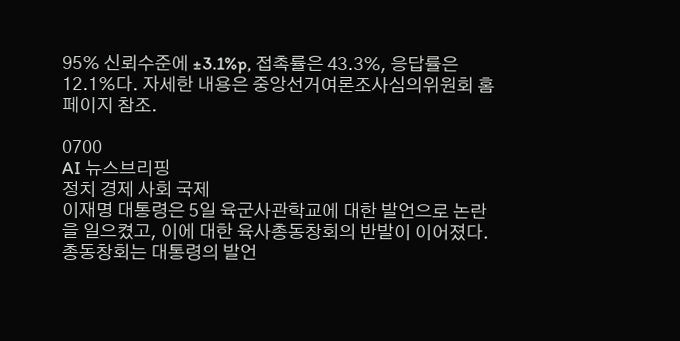95% 신뢰수준에 ±3.1%p, 접촉률은 43.3%, 응답률은 12.1%다. 자세한 내용은 중앙선거여론조사심의위원회 홈페이지 참조.

0700
AI 뉴스브리핑
정치 경제 사회 국제
이재명 대통령은 5일 육군사관학교에 대한 발언으로 논란을 일으켰고, 이에 대한 육사총동창회의 반발이 이어졌다. 총동창회는 대통령의 발언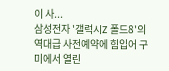이 사...
삼성전자 '갤럭시Z 폴드8'의 역대급 사전예약에 힘입어 구미에서 열린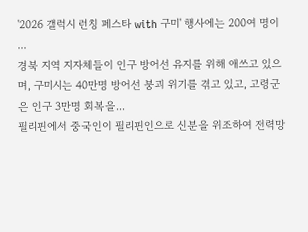'2026 갤럭시 런칭 페스타 with 구미' 행사에는 200여 명이 ...
경북 지역 지자체들이 인구 방어선 유지를 위해 애쓰고 있으며, 구미시는 40만명 방어선 붕괴 위기를 겪고 있고, 고령군은 인구 3만명 회복을...
필리핀에서 중국인이 필리핀인으로 신분을 위조하여 전력망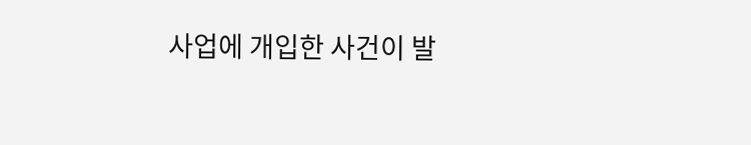사업에 개입한 사건이 발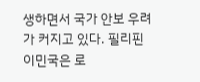생하면서 국가 안보 우려가 커지고 있다. 필리핀 이민국은 로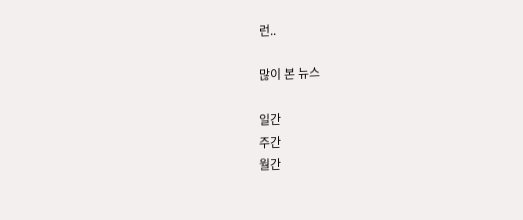런..

많이 본 뉴스

일간
주간
월간